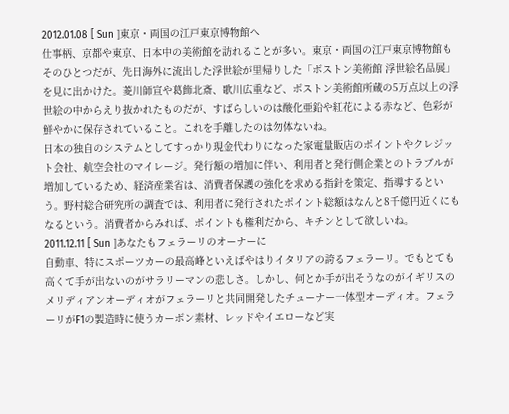2012.01.08 [ Sun ]東京・両国の江戸東京博物館へ
仕事柄、京都や東京、日本中の美術館を訪れることが多い。東京・両国の江戸東京博物館もそのひとつだが、先日海外に流出した浮世絵が里帰りした「ボストン美術館 浮世絵名品展」を見に出かけた。菱川師宣や葛飾北斎、歌川広重など、ボストン美術館所蔵の5万点以上の浮世絵の中からえり抜かれたものだが、すばらしいのは酸化亜鉛や紅花による赤など、色彩が鮮やかに保存されていること。これを手離したのは勿体ないね。
日本の独自のシステムとしてすっかり現金代わりになった家電量販店のポイントやクレジット会社、航空会社のマイレージ。発行額の増加に伴い、利用者と発行側企業とのトラブルが増加しているため、経済産業省は、消費者保護の強化を求める指針を策定、指導するという。野村総合研究所の調査では、利用者に発行されたポイント総額はなんと8千億円近くにもなるという。消費者からみれば、ポイントも権利だから、キチンとして欲しいね。
2011.12.11 [ Sun ]あなたもフェラーリのオーナーに
自動車、特にスポーツカーの最高峰といえばやはりイタリアの誇るフェラーリ。でもとても高くて手が出ないのがサラリーマンの悲しさ。しかし、何とか手が出そうなのがイギリスのメリディアンオーディオがフェラーリと共同開発したチューナー一体型オーディオ。フェラーリがF1の製造時に使うカーボン素材、レッドやイエローなど実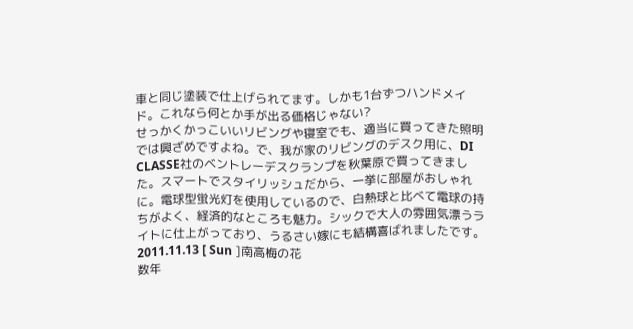車と同じ塗装で仕上げられてます。しかも1台ずつハンドメイド。これなら何とか手が出る価格じゃない?
せっかくかっこいいリビングや寝室でも、適当に買ってきた照明では興ざめですよね。で、我が家のリビングのデスク用に、DI CLASSE社のベントレーデスクランプを秋葉原で買ってきました。スマートでスタイリッシュだから、一挙に部屋がおしゃれに。電球型蛍光灯を使用しているので、白熱球と比べて電球の持ちがよく、経済的なところも魅力。シックで大人の雰囲気漂うライトに仕上がっており、うるさい嫁にも結構喜ばれましたです。
2011.11.13 [ Sun ]南高梅の花
数年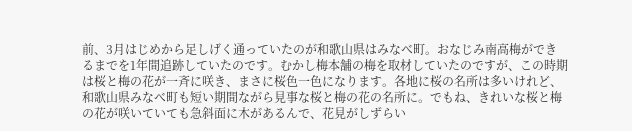前、3月はじめから足しげく通っていたのが和歌山県はみなべ町。おなじみ南高梅ができるまでを1年間追跡していたのです。むかし梅本舗の梅を取材していたのですが、この時期は桜と梅の花が一斉に咲き、まさに桜色一色になります。各地に桜の名所は多いけれど、和歌山県みなべ町も短い期間ながら見事な桜と梅の花の名所に。でもね、きれいな桜と梅の花が咲いていても急斜面に木があるんで、花見がしずらい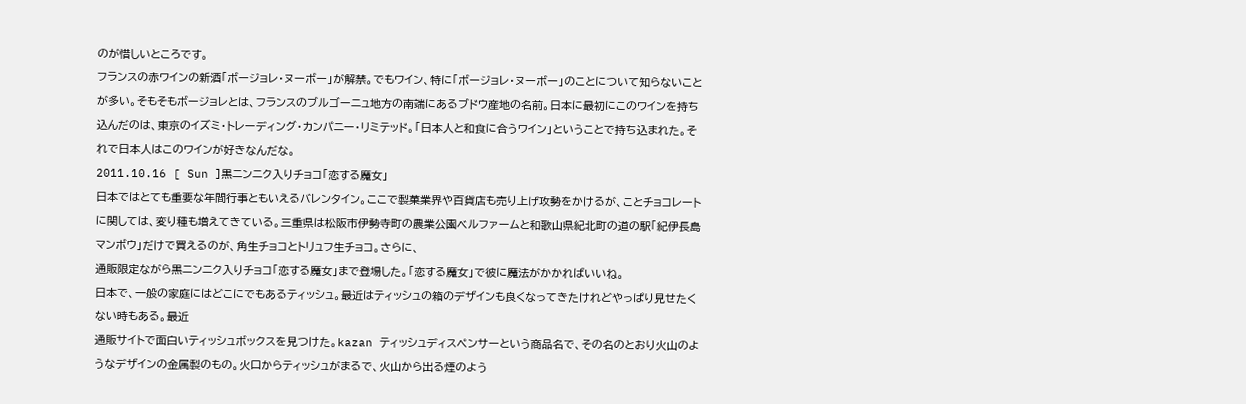のが惜しいところです。
フランスの赤ワインの新酒「ボージョレ・ヌーボー」が解禁。でもワイン、特に「ボージョレ・ヌーボー」のことについて知らないことが多い。そもそもボージョレとは、フランスのブルゴーニュ地方の南端にあるブドウ産地の名前。日本に最初にこのワインを持ち込んだのは、東京のイズミ・トレーディング・カンパニー・リミテッド。「日本人と和食に合うワイン」ということで持ち込まれた。それで日本人はこのワインが好きなんだな。
2011.10.16 [ Sun ]黒ニンニク入りチョコ「恋する魔女」
日本ではとても重要な年間行事ともいえるバレンタイン。ここで製菓業界や百貨店も売り上げ攻勢をかけるが、ことチョコレートに関しては、変り種も増えてきている。三重県は松阪市伊勢寺町の農業公園ベルファームと和歌山県紀北町の道の駅「紀伊長島マンボウ」だけで買えるのが、角生チョコとトリュフ生チョコ。さらに、
通販限定ながら黒ニンニク入りチョコ「恋する魔女」まで登場した。「恋する魔女」で彼に魔法がかかればいいね。
日本で、一般の家庭にはどこにでもあるティッシュ。最近はティッシュの箱のデザインも良くなってきたけれどやっぱり見せたくない時もある。最近
通販サイトで面白いティッシュボックスを見つけた。kazan ティッシュディスペンサーという商品名で、その名のとおり火山のようなデザインの金属製のもの。火口からティッシュがまるで、火山から出る煙のよう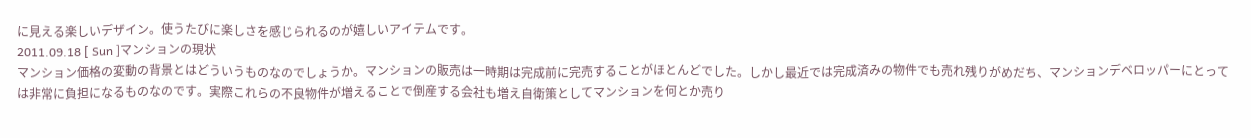に見える楽しいデザイン。使うたびに楽しさを感じられるのが嬉しいアイテムです。
2011.09.18 [ Sun ]マンションの現状
マンション価格の変動の背景とはどういうものなのでしょうか。マンションの販売は一時期は完成前に完売することがほとんどでした。しかし最近では完成済みの物件でも売れ残りがめだち、マンションデベロッパーにとっては非常に負担になるものなのです。実際これらの不良物件が増えることで倒産する会社も増え自衛策としてマンションを何とか売り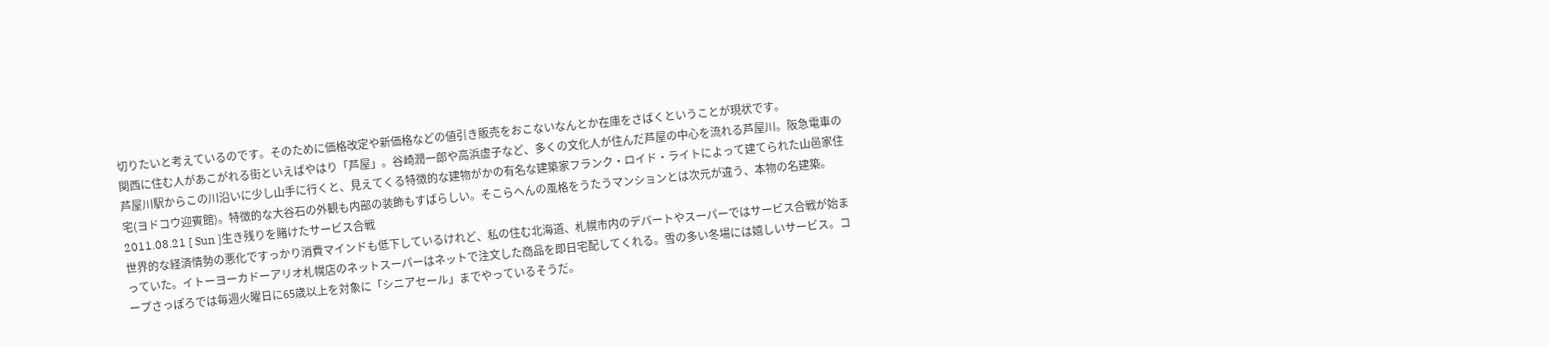切りたいと考えているのです。そのために価格改定や新価格などの値引き販売をおこないなんとか在庫をさばくということが現状です。
関西に住む人があこがれる街といえばやはり「芦屋」。谷崎潤一郎や高浜虚子など、多くの文化人が住んだ芦屋の中心を流れる芦屋川。阪急電車の芦屋川駅からこの川沿いに少し山手に行くと、見えてくる特徴的な建物がかの有名な建築家フランク・ロイド・ライトによって建てられた山邑家住宅(ヨドコウ迎賓館)。特徴的な大谷石の外観も内部の装飾もすばらしい。そこらへんの風格をうたうマンションとは次元が違う、本物の名建築。
2011.08.21 [ Sun ]生き残りを賭けたサービス合戦
世界的な経済情勢の悪化ですっかり消費マインドも低下しているけれど、私の住む北海道、札幌市内のデパートやスーパーではサービス合戦が始まっていた。イトーヨーカドーアリオ札幌店のネットスーパーはネットで注文した商品を即日宅配してくれる。雪の多い冬場には嬉しいサービス。コープさっぽろでは毎週火曜日に65歳以上を対象に「シニアセール」までやっているそうだ。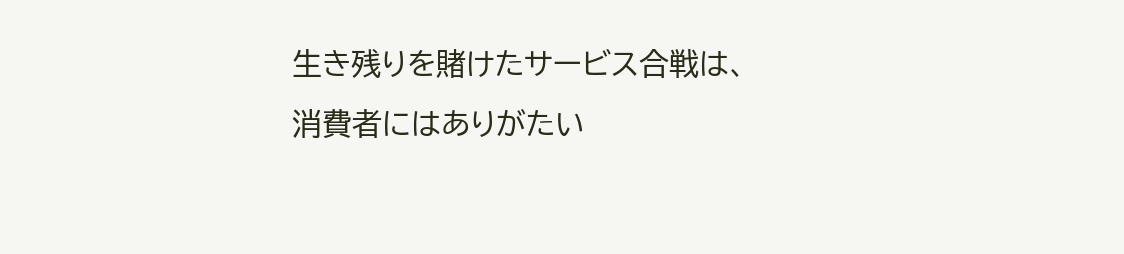生き残りを賭けたサービス合戦は、消費者にはありがたい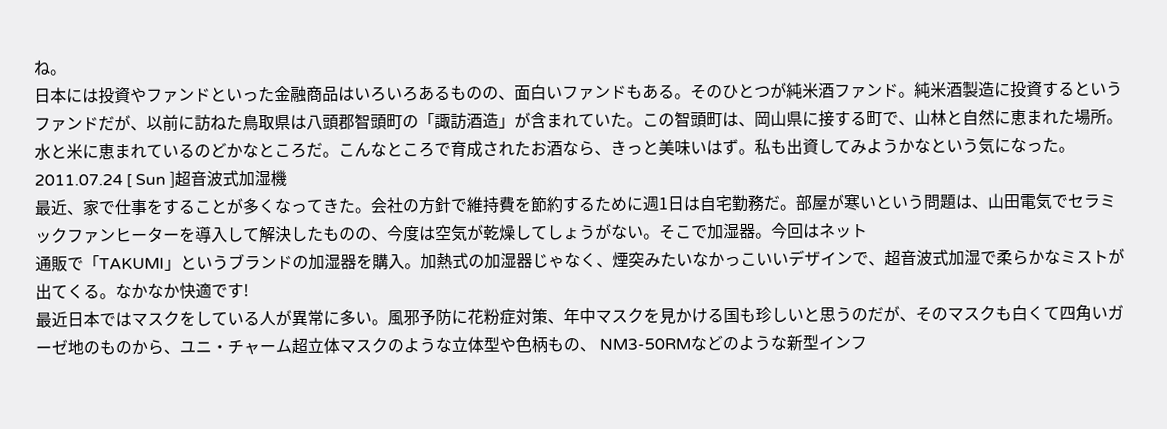ね。
日本には投資やファンドといった金融商品はいろいろあるものの、面白いファンドもある。そのひとつが純米酒ファンド。純米酒製造に投資するというファンドだが、以前に訪ねた鳥取県は八頭郡智頭町の「諏訪酒造」が含まれていた。この智頭町は、岡山県に接する町で、山林と自然に恵まれた場所。水と米に恵まれているのどかなところだ。こんなところで育成されたお酒なら、きっと美味いはず。私も出資してみようかなという気になった。
2011.07.24 [ Sun ]超音波式加湿機
最近、家で仕事をすることが多くなってきた。会社の方針で維持費を節約するために週1日は自宅勤務だ。部屋が寒いという問題は、山田電気でセラミックファンヒーターを導入して解決したものの、今度は空気が乾燥してしょうがない。そこで加湿器。今回はネット
通販で「TAKUMI」というブランドの加湿器を購入。加熱式の加湿器じゃなく、煙突みたいなかっこいいデザインで、超音波式加湿で柔らかなミストが出てくる。なかなか快適です!
最近日本ではマスクをしている人が異常に多い。風邪予防に花粉症対策、年中マスクを見かける国も珍しいと思うのだが、そのマスクも白くて四角いガーゼ地のものから、ユニ・チャーム超立体マスクのような立体型や色柄もの、 NM3-50RMなどのような新型インフ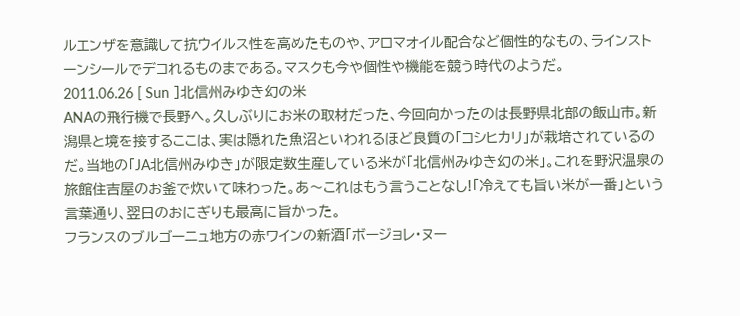ルエンザを意識して抗ウイルス性を高めたものや、アロマオイル配合など個性的なもの、ラインストーンシールでデコれるものまである。マスクも今や個性や機能を競う時代のようだ。
2011.06.26 [ Sun ]北信州みゆき幻の米
ANAの飛行機で長野へ。久しぶりにお米の取材だった、今回向かったのは長野県北部の飯山市。新潟県と境を接するここは、実は隠れた魚沼といわれるほど良質の「コシヒカリ」が栽培されているのだ。当地の「JA北信州みゆき」が限定数生産している米が「北信州みゆき幻の米」。これを野沢温泉の旅館住吉屋のお釜で炊いて味わった。あ〜これはもう言うことなし!「冷えても旨い米が一番」という言葉通り、翌日のおにぎりも最高に旨かった。
フランスのブルゴーニュ地方の赤ワインの新酒「ボージョレ・ヌー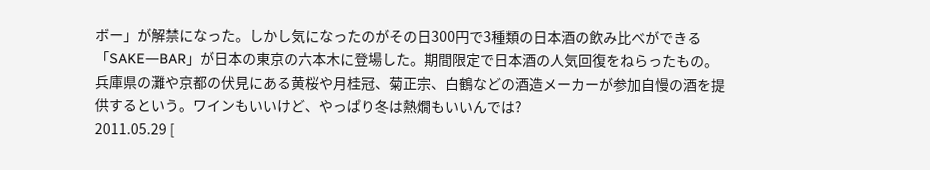ボー」が解禁になった。しかし気になったのがその日300円で3種類の日本酒の飲み比べができる「SAKE―BAR」が日本の東京の六本木に登場した。期間限定で日本酒の人気回復をねらったもの。兵庫県の灘や京都の伏見にある黄桜や月桂冠、菊正宗、白鶴などの酒造メーカーが参加自慢の酒を提供するという。ワインもいいけど、やっぱり冬は熱燗もいいんでは?
2011.05.29 [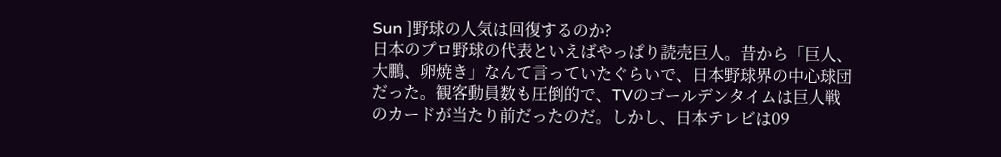Sun ]野球の人気は回復するのか?
日本のプロ野球の代表といえばやっぱり読売巨人。昔から「巨人、大鵬、卵焼き」なんて言っていたぐらいで、日本野球界の中心球団だった。観客動員数も圧倒的で、TVのゴールデンタイムは巨人戦のカードが当たり前だったのだ。しかし、日本テレビは09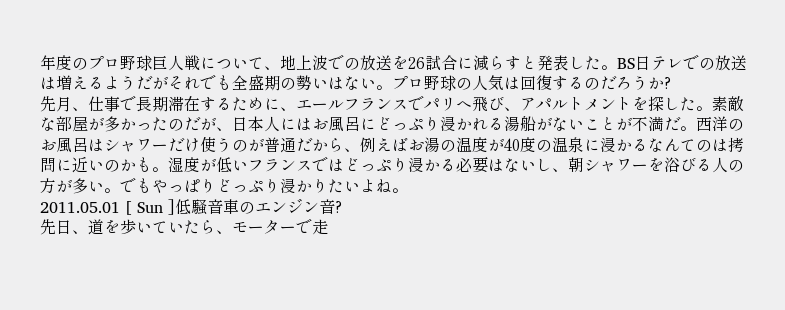年度のプロ野球巨人戦について、地上波での放送を26試合に減らすと発表した。BS日テレでの放送は増えるようだがそれでも全盛期の勢いはない。プロ野球の人気は回復するのだろうか?
先月、仕事で長期滞在するために、エールフランスでパリへ飛び、アパルトメントを探した。素敵な部屋が多かったのだが、日本人にはお風呂にどっぷり浸かれる湯船がないことが不満だ。西洋のお風呂はシャワーだけ使うのが普通だから、例えばお湯の温度が40度の温泉に浸かるなんてのは拷問に近いのかも。湿度が低いフランスではどっぷり浸かる必要はないし、朝シャワーを浴びる人の方が多い。でもやっぱりどっぷり浸かりたいよね。
2011.05.01 [ Sun ]低騒音車のエンジン音?
先日、道を歩いていたら、モーターで走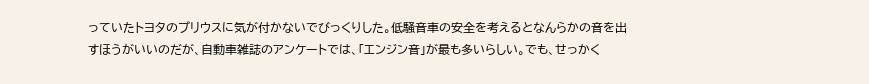っていたトヨタのプリウスに気が付かないでびっくりした。低騒音車の安全を考えるとなんらかの音を出すほうがいいのだが、自動車雑誌のアンケートでは、「エンジン音」が最も多いらしい。でも、せっかく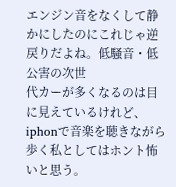エンジン音をなくして静かにしたのにこれじゃ逆戻りだよね。低騒音・低公害の次世
代カーが多くなるのは目に見えているけれど、iphonで音楽を聴きながら歩く私としてはホント怖いと思う。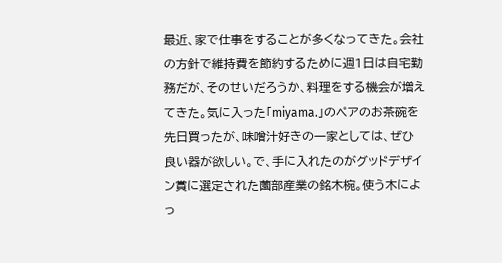最近、家で仕事をすることが多くなってきた。会社の方針で維持費を節約するために週1日は自宅勤務だが、そのせいだろうか、料理をする機会が増えてきた。気に入った「miyama.」のペアのお茶碗を先日買ったが、味噌汁好きの一家としては、ぜひ良い器が欲しい。で、手に入れたのがグッドデザイン賞に選定された薗部産業の銘木椀。使う木によっ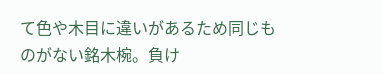て色や木目に違いがあるため同じものがない銘木椀。負け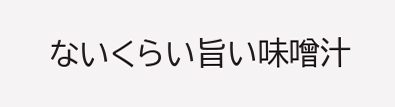ないくらい旨い味噌汁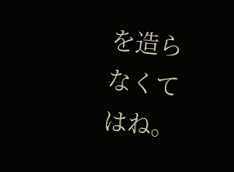を造らなくてはね。